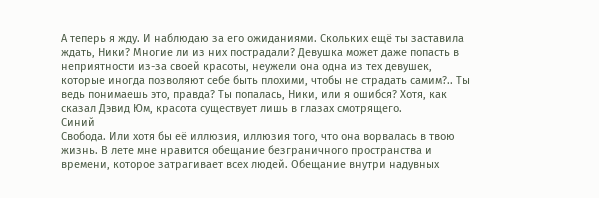А теперь я жду. И наблюдаю за его ожиданиями. Скольких ещё ты заставила ждать, Ники? Многие ли из них пострадали? Девушка может даже попасть в неприятности из-за своей красоты, неужели она одна из тех девушек, которые иногда позволяют себе быть плохими, чтобы не страдать самим?.. Ты ведь понимаешь это, правда? Ты попалась, Ники, или я ошибся? Хотя, как сказал Дэвид Юм, красота существует лишь в глазах смотрящего.
Синий
Свобода. Или хотя бы её иллюзия, иллюзия того, что она ворвалась в твою жизнь. В лете мне нравится обещание безграничного пространства и времени, которое затрагивает всех людей. Обещание внутри надувных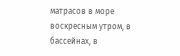матрасов в море воскресным утром, в бассейнах, в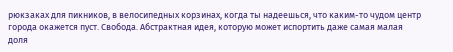рюкзаках для пикников, в велосипедных корзинах, когда ты надеешься, что каким-то чудом центр города окажется пуст. Свобода. Абстрактная идея, которую может испортить даже самая малая доля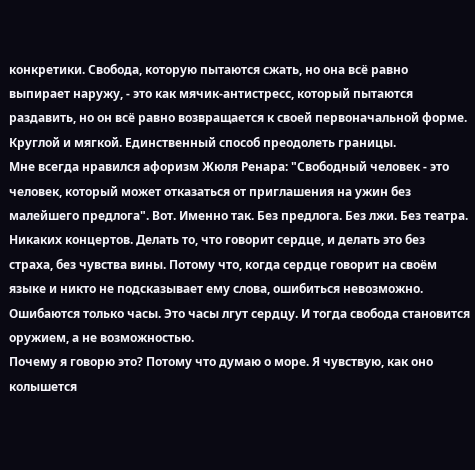конкретики. Свобода, которую пытаются сжать, но она всё равно выпирает наружу, - это как мячик-антистресс, который пытаются раздавить, но он всё равно возвращается к своей первоначальной форме. Круглой и мягкой. Единственный способ преодолеть границы.
Мне всегда нравился афоризм Жюля Ренара: "Свободный человек - это человек, который может отказаться от приглашения на ужин без малейшего предлога". Вот. Именно так. Без предлога. Без лжи. Без театра. Никаких концертов. Делать то, что говорит сердце, и делать это без страха, без чувства вины. Потому что, когда сердце говорит на своём языке и никто не подсказывает ему слова, ошибиться невозможно. Ошибаются только часы. Это часы лгут сердцу. И тогда свобода становится оружием, а не возможностью.
Почему я говорю это? Потому что думаю о море. Я чувствую, как оно колышется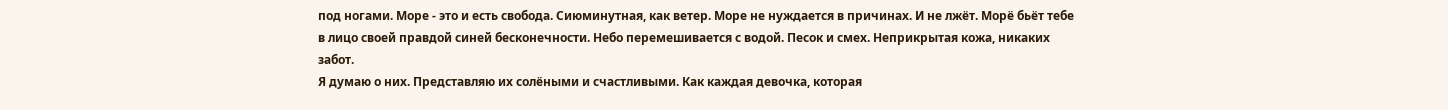под ногами. Море - это и есть свобода. Сиюминутная, как ветер. Море не нуждается в причинах. И не лжёт. Морё бьёт тебе в лицо своей правдой синей бесконечности. Небо перемешивается с водой. Песок и смех. Неприкрытая кожа, никаких забот.
Я думаю о них. Представляю их солёными и счастливыми. Как каждая девочка, которая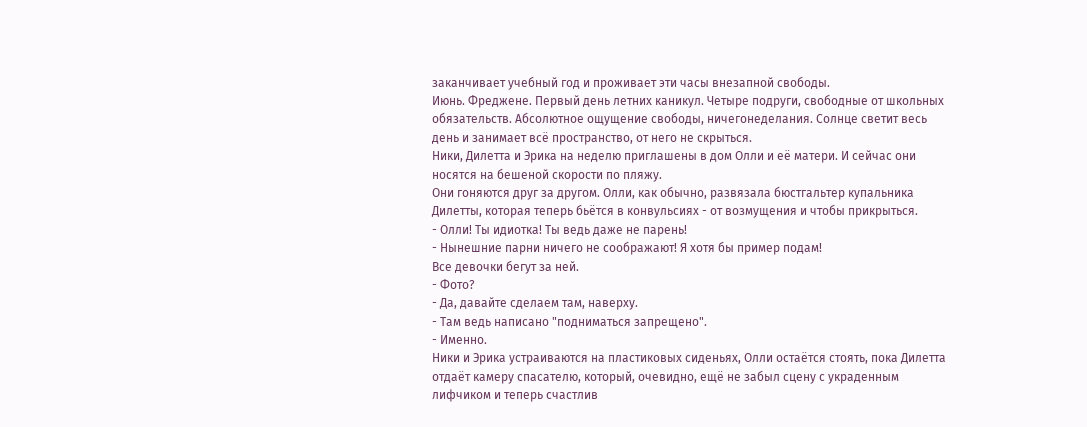заканчивает учебный год и проживает эти часы внезапной свободы.
Июнь. Фреджене. Первый день летних каникул. Четыре подруги, свободные от школьных обязательств. Абсолютное ощущение свободы, ничегонеделания. Солнце светит весь день и занимает всё пространство, от него не скрыться.
Ники, Дилетта и Эрика на неделю приглашены в дом Олли и её матери. И сейчас они носятся на бешеной скорости по пляжу.
Они гоняются друг за другом. Олли, как обычно, развязала бюстгальтер купальника Дилетты, которая теперь бьётся в конвульсиях - от возмущения и чтобы прикрыться.
- Олли! Ты идиотка! Ты ведь даже не парень!
- Нынешние парни ничего не соображают! Я хотя бы пример подам!
Все девочки бегут за ней.
- Фото?
- Да, давайте сделаем там, наверху.
- Там ведь написано "подниматься запрещено".
- Именно.
Ники и Эрика устраиваются на пластиковых сиденьях, Олли остаётся стоять, пока Дилетта отдаёт камеру спасателю, который, очевидно, ещё не забыл сцену с украденным лифчиком и теперь счастлив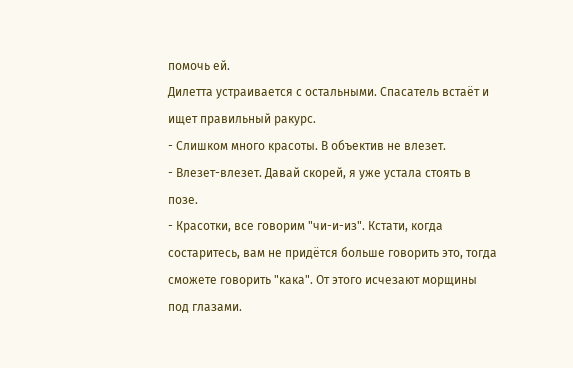помочь ей.
Дилетта устраивается с остальными. Спасатель встаёт и ищет правильный ракурс.
- Слишком много красоты. В объектив не влезет.
- Влезет-влезет. Давай скорей, я уже устала стоять в позе.
- Красотки, все говорим "чи-и-из". Кстати, когда состаритесь, вам не придётся больше говорить это, тогда сможете говорить "кака". От этого исчезают морщины под глазами.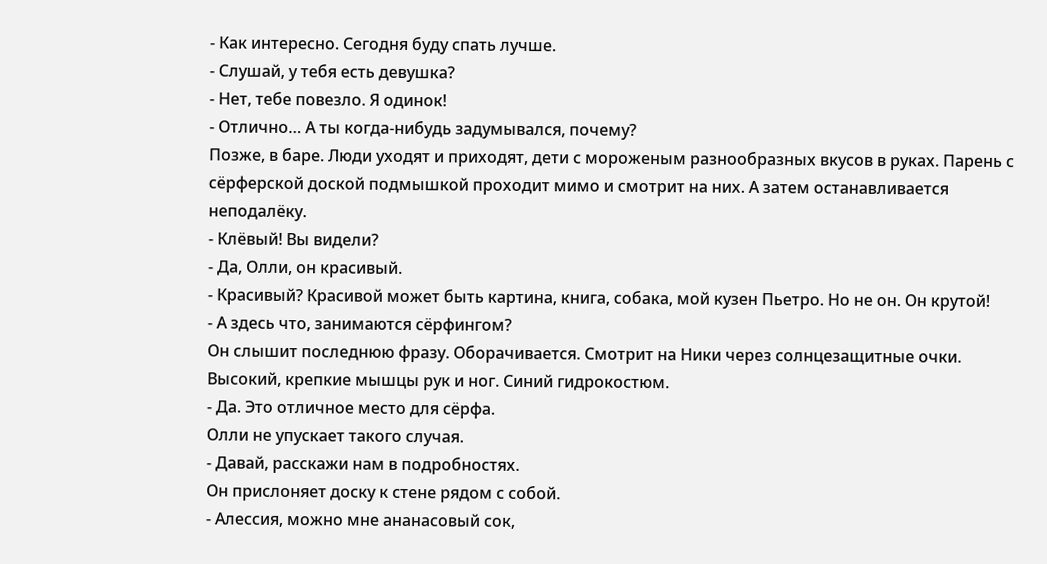- Как интересно. Сегодня буду спать лучше.
- Слушай, у тебя есть девушка?
- Нет, тебе повезло. Я одинок!
- Отлично… А ты когда-нибудь задумывался, почему?
Позже, в баре. Люди уходят и приходят, дети с мороженым разнообразных вкусов в руках. Парень с сёрферской доской подмышкой проходит мимо и смотрит на них. А затем останавливается неподалёку.
- Клёвый! Вы видели?
- Да, Олли, он красивый.
- Красивый? Красивой может быть картина, книга, собака, мой кузен Пьетро. Но не он. Он крутой!
- А здесь что, занимаются сёрфингом?
Он слышит последнюю фразу. Оборачивается. Смотрит на Ники через солнцезащитные очки. Высокий, крепкие мышцы рук и ног. Синий гидрокостюм.
- Да. Это отличное место для сёрфа.
Олли не упускает такого случая.
- Давай, расскажи нам в подробностях.
Он прислоняет доску к стене рядом с собой.
- Алессия, можно мне ананасовый сок,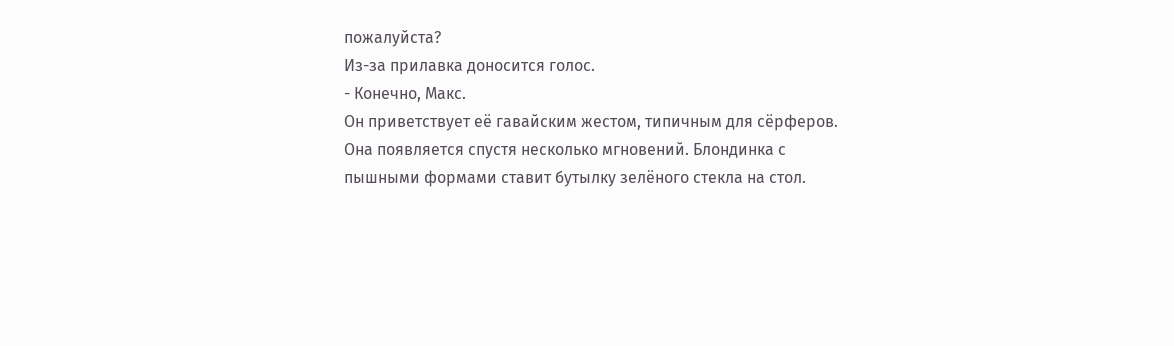пожалуйста?
Из-за прилавка доносится голос.
- Конечно, Макс.
Он приветствует её гавайским жестом, типичным для сёрферов. Она появляется спустя несколько мгновений. Блондинка с пышными формами ставит бутылку зелёного стекла на стол.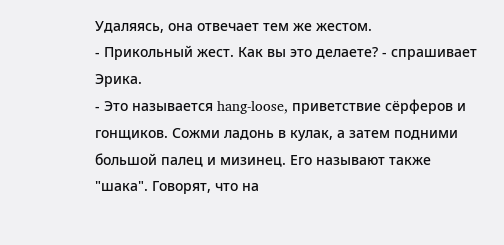Удаляясь, она отвечает тем же жестом.
- Прикольный жест. Как вы это делаете? - спрашивает Эрика.
- Это называется hang-loose, приветствие сёрферов и гонщиков. Сожми ладонь в кулак, а затем подними большой палец и мизинец. Его называют также "шака". Говорят, что на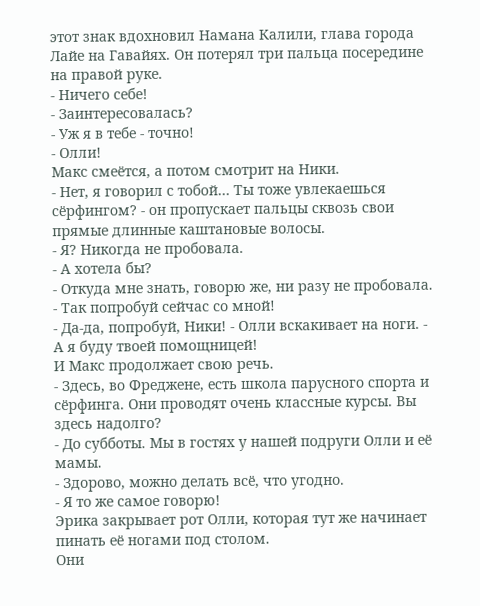этот знак вдохновил Намана Калили, глава города Лайе на Гавайях. Он потерял три пальца посередине на правой руке.
- Ничего себе!
- Заинтересовалась?
- Уж я в тебе - точно!
- Олли!
Макс смеётся, а потом смотрит на Ники.
- Нет, я говорил с тобой… Ты тоже увлекаешься сёрфингом? - он пропускает пальцы сквозь свои прямые длинные каштановые волосы.
- Я? Никогда не пробовала.
- А хотела бы?
- Откуда мне знать, говорю же, ни разу не пробовала.
- Так попробуй сейчас со мной!
- Да-да, попробуй, Ники! - Олли вскакивает на ноги. - А я буду твоей помощницей!
И Макс продолжает свою речь.
- Здесь, во Фреджене, есть школа парусного спорта и сёрфинга. Они проводят очень классные курсы. Вы здесь надолго?
- До субботы. Мы в гостях у нашей подруги Олли и её мамы.
- Здорово, можно делать всё, что угодно.
- Я то же самое говорю!
Эрика закрывает рот Олли, которая тут же начинает пинать её ногами под столом.
Они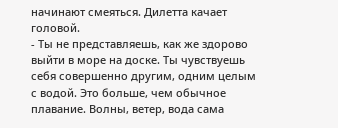начинают смеяться. Дилетта качает головой.
- Ты не представляешь, как же здорово выйти в море на доске. Ты чувствуешь себя совершенно другим, одним целым с водой. Это больше, чем обычное плавание. Волны, ветер, вода сама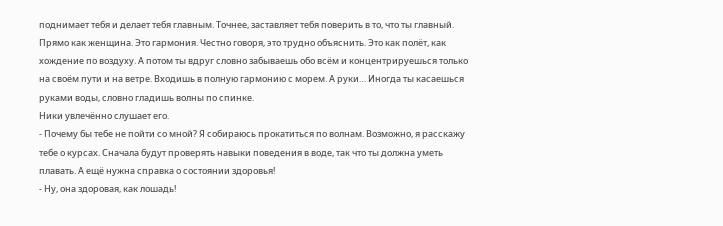поднимает тебя и делает тебя главным. Точнее, заставляет тебя поверить в то, что ты главный. Прямо как женщина. Это гармония. Честно говоря, это трудно объяснить. Это как полёт, как хождение по воздуху. А потом ты вдруг словно забываешь обо всём и концентрируешься только на своём пути и на ветре. Входишь в полную гармонию с морем. А руки… Иногда ты касаешься руками воды, словно гладишь волны по спинке.
Ники увлечённо слушает его.
- Почему бы тебе не пойти со мной? Я собираюсь прокатиться по волнам. Возможно, я расскажу тебе о курсах. Сначала будут проверять навыки поведения в воде, так что ты должна уметь плавать. А ещё нужна справка о состоянии здоровья!
- Ну, она здоровая, как лошадь!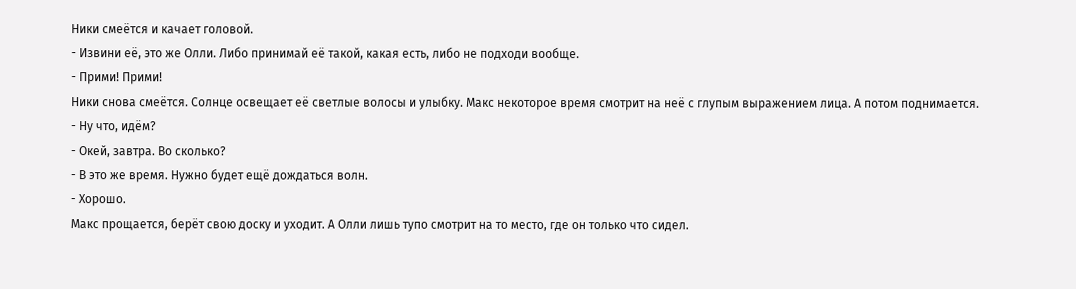Ники смеётся и качает головой.
- Извини её, это же Олли. Либо принимай её такой, какая есть, либо не подходи вообще.
- Прими! Прими!
Ники снова смеётся. Солнце освещает её светлые волосы и улыбку. Макс некоторое время смотрит на неё с глупым выражением лица. А потом поднимается.
- Ну что, идём?
- Окей, завтра. Во сколько?
- В это же время. Нужно будет ещё дождаться волн.
- Хорошо.
Макс прощается, берёт свою доску и уходит. А Олли лишь тупо смотрит на то место, где он только что сидел.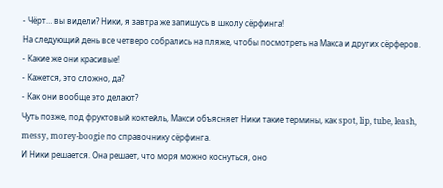- Чёрт… вы видели? Ники, я завтра же запишусь в школу сёрфинга!
На следующий день все четверо собрались на пляже, чтобы посмотреть на Макса и других сёрферов.
- Какие же они красивые!
- Кажется, это сложно, да?
- Как они вообще это делают?
Чуть позже, под фруктовый коктейль, Макси объясняет Ники такие термины, как spot, lip, tube, leash, messy, morey-boogie по справочнику сёрфинга.
И Ники решается. Она решает, что моря можно коснуться, оно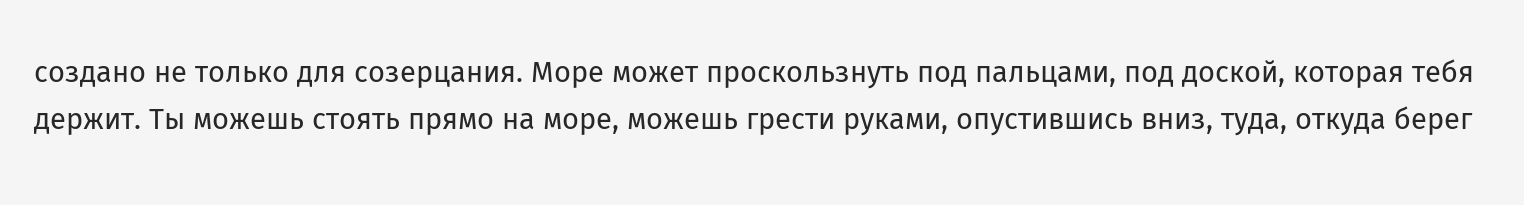создано не только для созерцания. Море может проскользнуть под пальцами, под доской, которая тебя держит. Ты можешь стоять прямо на море, можешь грести руками, опустившись вниз, туда, откуда берег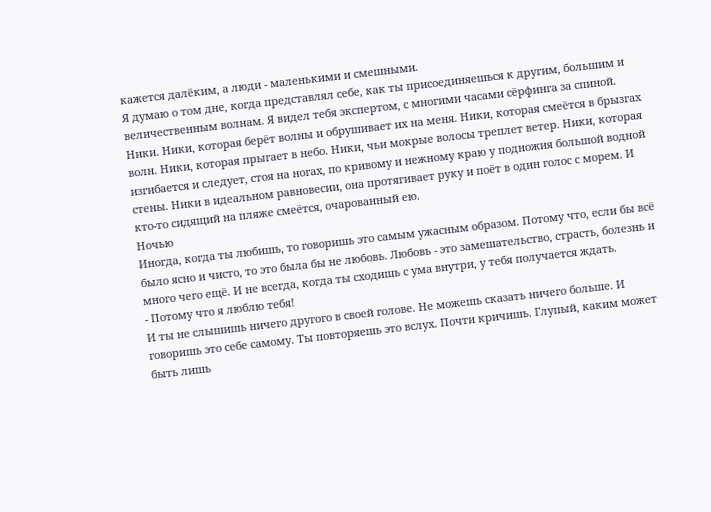кажется далёким, а люди - маленькими и смешными.
Я думаю о том дне, когда представлял себе, как ты присоединяешься к другим, большим и величественным волнам. Я видел тебя экспертом, с многими часами сёрфинга за спиной. Ники. Ники, которая берёт волны и обрушивает их на меня. Ники, которая смеётся в брызгах волн. Ники, которая прыгает в небо. Ники, чьи мокрые волосы треплет ветер. Ники, которая изгибается и следует, стоя на ногах, по кривому и нежному краю у подножия большой водной стены. Ники в идеальном равновесии, она протягивает руку и поёт в один голос с морем. И кто-то сидящий на пляже смеётся, очарованный ею.
Ночью
Иногда, когда ты любишь, то говоришь это самым ужасным образом. Потому что, если бы всё было ясно и чисто, то это была бы не любовь. Любовь - это замешательство, страсть, болезнь и много чего ещё. И не всегда, когда ты сходишь с ума внутри, у тебя получается ждать.
- Потому что я люблю тебя!
И ты не слышишь ничего другого в своей голове. Не можешь сказать ничего больше. И говоришь это себе самому. Ты повторяешь это вслух. Почти кричишь. Глупый, каким может быть лишь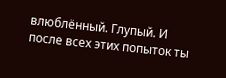влюблённый. Глупый. И после всех этих попыток ты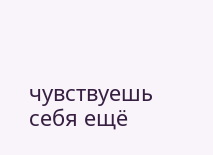чувствуешь себя ещё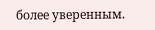более уверенным.